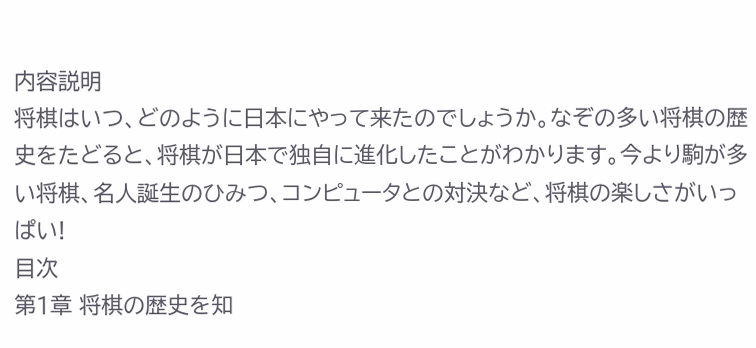内容説明
将棋はいつ、どのように日本にやって来たのでしょうか。なぞの多い将棋の歴史をたどると、将棋が日本で独自に進化したことがわかります。今より駒が多い将棋、名人誕生のひみつ、コンピュータとの対決など、将棋の楽しさがいっぱい!
目次
第1章 将棋の歴史を知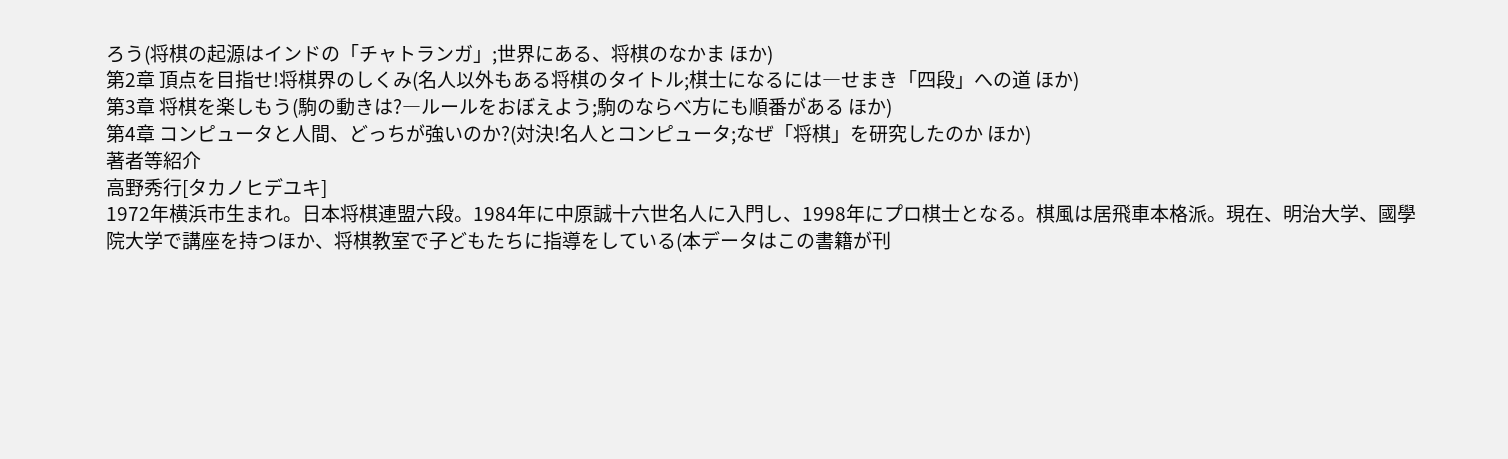ろう(将棋の起源はインドの「チャトランガ」;世界にある、将棋のなかま ほか)
第2章 頂点を目指せ!将棋界のしくみ(名人以外もある将棋のタイトル;棋士になるには―せまき「四段」への道 ほか)
第3章 将棋を楽しもう(駒の動きは?―ルールをおぼえよう;駒のならべ方にも順番がある ほか)
第4章 コンピュータと人間、どっちが強いのか?(対決!名人とコンピュータ;なぜ「将棋」を研究したのか ほか)
著者等紹介
高野秀行[タカノヒデユキ]
1972年横浜市生まれ。日本将棋連盟六段。1984年に中原誠十六世名人に入門し、1998年にプロ棋士となる。棋風は居飛車本格派。現在、明治大学、國學院大学で講座を持つほか、将棋教室で子どもたちに指導をしている(本データはこの書籍が刊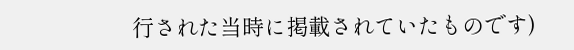行された当時に掲載されていたものです)